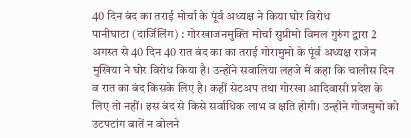40 दिन बंद का तराई मोर्चा के पूंर्व अध्यक्ष ने किया घोर विरोध
पानीघाटा (दार्जिलिंग) : गोरखाजनमुक्ति मोर्चा सुप्रीमो विमल गुरुंग द्वारा 2 अगस्त से 40 दिन 40 रात बंद का का तराई गोरामुमो के पूंर्व अध्यक्ष राजेन मुखिया ने घोर विरोध किया है। उन्होंने सवालिया लहजे में कहा कि चालीस दिन व रात का बंद किसके लिए है। कहीं सेटअप तथा गोरखा आदिवासी प्रदेश के लिए तो नहीं। इस बंद से किसे सर्वाधिक लाभ व क्षति होगी। उन्होंने गोजमुमो को उटपटांग बातें न बोलने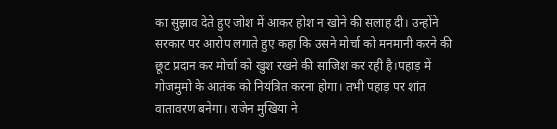का सुझाव देते हुए जोश में आकर होश न खोने की सलाह दी। उन्होंने सरकार पर आरोप लगाते हुए कहा कि उसने मोर्चा को मनमानी करने की छूट प्रदान कर मोर्चा को खुश रखने की साजिश कर रही है।पहाड़ में गोजमुमो के आतंक को नियंत्रित करना होगा। तभी पहाड़ पर शांत वातावरण बनेगा। राजेन मुखिया ने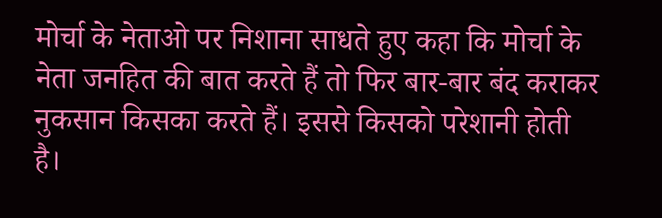मोर्चा के नेताओ पर निशाना साधते हुए कहा कि मोर्चा के नेता जनहित की बात करते हैं तो फिर बार-बार बंद कराकर नुकसान किसका करते हैं। इससे किसको परेशानी होती है।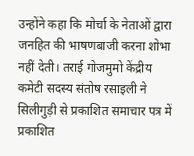उन्होंने कहा कि मोर्चा के नेताओं द्वारा जनहित की भाषणबाजी करना शोभा नहीं देती। तराई गोजमुमो केंद्रीय कमेटी सदस्य संतोष रसाइली ने सिलीगुड़ी से प्रकाशित समाचार पत्र में प्रकाशित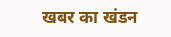खबर का खंडन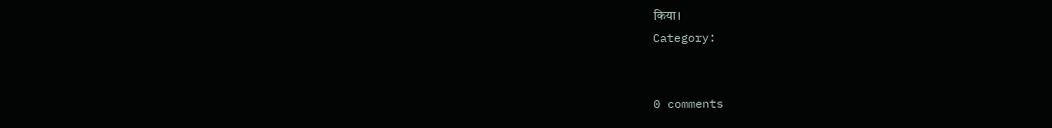किया।
Category:


0 comments